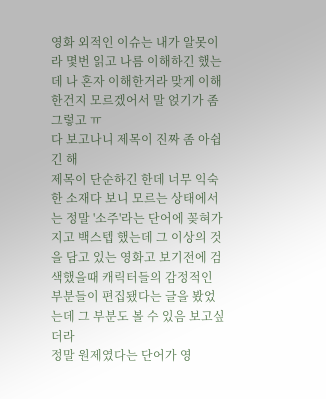영화 외적인 이슈는 내가 알못이라 몇번 읽고 나름 이해하긴 했는데 나 혼자 이해한거라 맞게 이해한건지 모르겠어서 말 얹기가 좀 그렇고 ㅠ
다 보고나니 제목이 진짜 좀 아쉽긴 해
제목이 단순하긴 한데 너무 익숙한 소재다 보니 모르는 상태에서는 정말 '소주'라는 단어에 꽂혀가지고 백스텝 했는데 그 이상의 것을 담고 있는 영화고 보기전에 검색했을때 캐릭터들의 감정적인 부분들이 편집됐다는 글을 봤었는데 그 부분도 볼 수 있음 보고싶더라
정말 원제였다는 단어가 영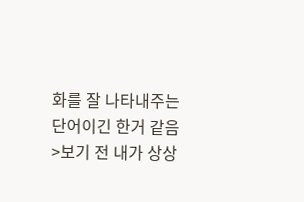화를 잘 나타내주는 단어이긴 한거 같음
>보기 전 내가 상상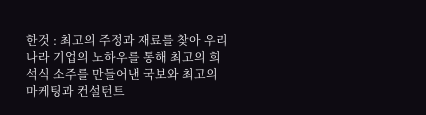한것 : 최고의 주정과 재료를 찾아 우리나라 기업의 노하우를 통해 최고의 희석식 소주를 만들어낸 국보와 최고의 마케팅과 컨설턴트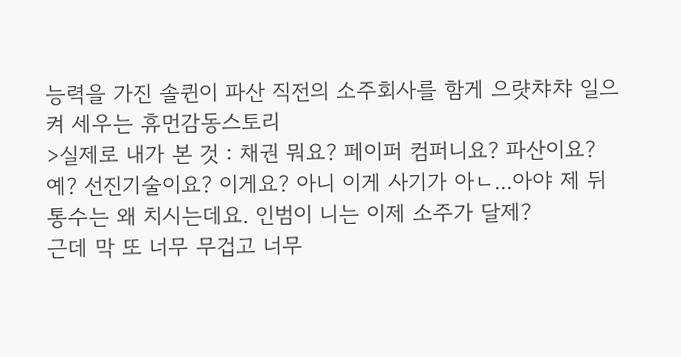능력을 가진 솔퀸이 파산 직전의 소주회사를 함게 으럇챠챠 일으켜 세우는 휴먼감동스토리
>실제로 내가 본 것 : 채권 뭐요? 페이퍼 컴퍼니요? 파산이요? 예? 선진기술이요? 이게요? 아니 이게 사기가 아ㄴ...아야 제 뒤통수는 왜 치시는데요. 인범이 니는 이제 소주가 달제?
근데 막 또 너무 무겁고 너무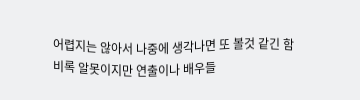어렵지는 않아서 나중에 생각나면 또 볼것 같긴 함
비록 알못이지만 연출이나 배우들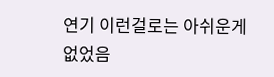연기 이런걸로는 아쉬운게 없었음